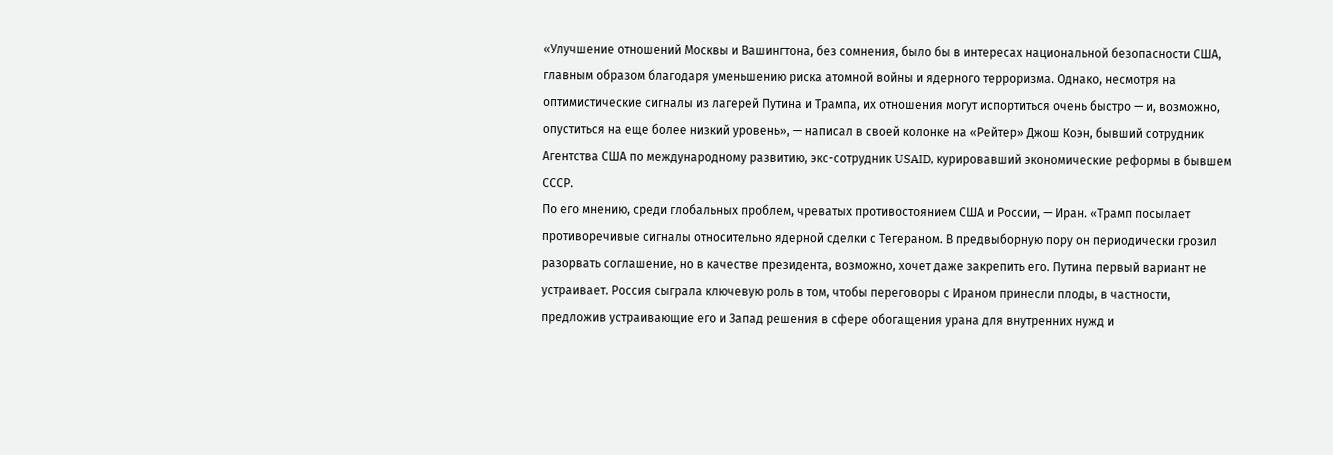«Улучшение отношений Москвы и Вашингтона, без сомнения, было бы в интересах национальной безопасности США, главным образом благодаря уменьшению риска атомной войны и ядерного терроризма. Однако, несмотря на оптимистические сигналы из лагерей Путина и Трампа, их отношения могут испортиться очень быстро — и, возможно, опуститься на еще более низкий уровень», — написал в своей колонке на «Рейтер» Джош Коэн, бывший сотрудник Агентства США по международному развитию, экс-сотрудник USAID, курировавший экономические реформы в бывшем СССР.
По его мнению, среди глобальных проблем, чреватых противостоянием США и России, — Иран. «Трамп посылает противоречивые сигналы относительно ядерной сделки с Тегераном. В предвыборную пору он периодически грозил разорвать соглашение, но в качестве президента, возможно, хочет даже закрепить его. Путина первый вариант не устраивает. Россия сыграла ключевую роль в том, чтобы переговоры с Ираном принесли плоды, в частности, предложив устраивающие его и Запад решения в сфере обогащения урана для внутренних нужд и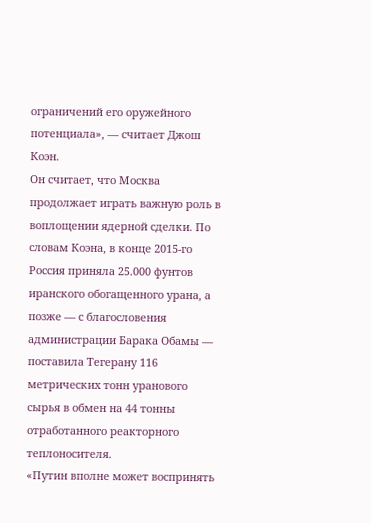ограничений его оружейного потенциала», — считает Джош Коэн.
Он считает, что Москва продолжает играть важную роль в воплощении ядерной сделки. По словам Коэна, в конце 2015-го Россия приняла 25.000 фунтов иранского обогащенного урана, а позже — с благословения администрации Барака Обамы — поставила Тегерану 116 метрических тонн уранового сырья в обмен на 44 тонны отработанного реакторного теплоносителя.
«Путин вполне может воспринять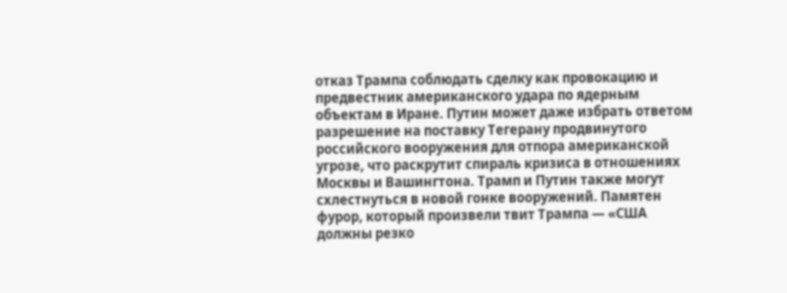отказ Трампа соблюдать сделку как провокацию и предвестник американского удара по ядерным объектам в Иране. Путин может даже избрать ответом разрешение на поставку Тегерану продвинутого российского вооружения для отпора американской угрозе, что раскрутит спираль кризиса в отношениях Москвы и Вашингтона. Трамп и Путин также могут схлестнуться в новой гонке вооружений. Памятен фурор, который произвели твит Трампа — «США должны резко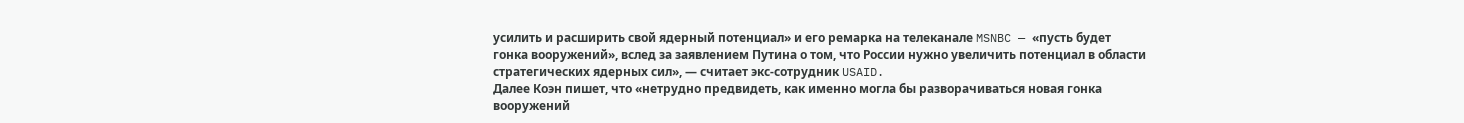усилить и расширить свой ядерный потенциал» и его ремарка на телеканале MSNBC — «пусть будет гонка вооружений», вслед за заявлением Путина о том, что России нужно увеличить потенциал в области стратегических ядерных сил», — считает экс-сотрудник USAID.
Далее Коэн пишет, что «нетрудно предвидеть, как именно могла бы разворачиваться новая гонка вооружений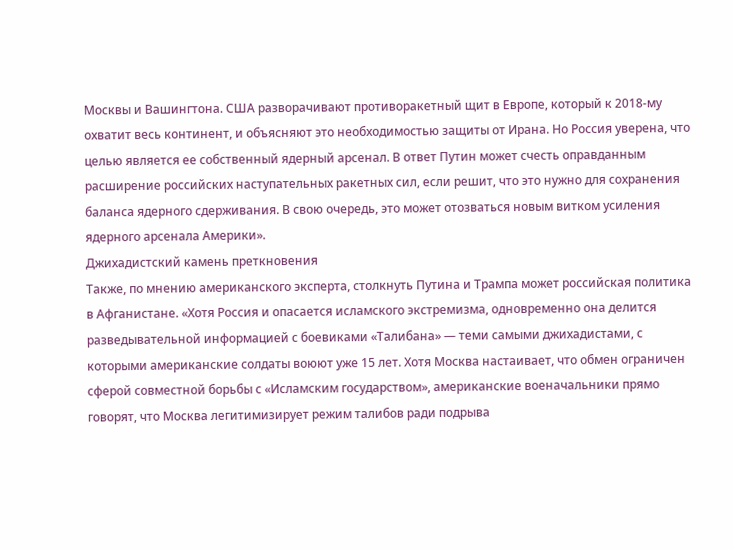Москвы и Вашингтона. США разворачивают противоракетный щит в Европе, который к 2018-му охватит весь континент, и объясняют это необходимостью защиты от Ирана. Но Россия уверена, что целью является ее собственный ядерный арсенал. В ответ Путин может счесть оправданным расширение российских наступательных ракетных сил, если решит, что это нужно для сохранения баланса ядерного сдерживания. В свою очередь, это может отозваться новым витком усиления ядерного арсенала Америки».
Джихадистский камень преткновения
Также, по мнению американского эксперта, столкнуть Путина и Трампа может российская политика в Афганистане. «Хотя Россия и опасается исламского экстремизма, одновременно она делится разведывательной информацией с боевиками «Талибана» — теми самыми джихадистами, с которыми американские солдаты воюют уже 15 лет. Хотя Москва настаивает, что обмен ограничен сферой совместной борьбы с «Исламским государством», американские военачальники прямо говорят, что Москва легитимизирует режим талибов ради подрыва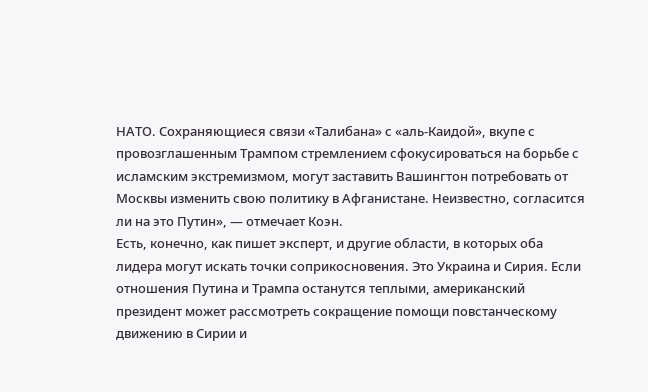НАТО. Сохраняющиеся связи «Талибана» с «аль-Каидой», вкупе с провозглашенным Трампом стремлением сфокусироваться на борьбе с исламским экстремизмом, могут заставить Вашингтон потребовать от Москвы изменить свою политику в Афганистане. Неизвестно, согласится ли на это Путин», — отмечает Коэн.
Есть, конечно, как пишет эксперт, и другие области, в которых оба лидера могут искать точки соприкосновения. Это Украина и Сирия. Если отношения Путина и Трампа останутся теплыми, американский президент может рассмотреть сокращение помощи повстанческому движению в Сирии и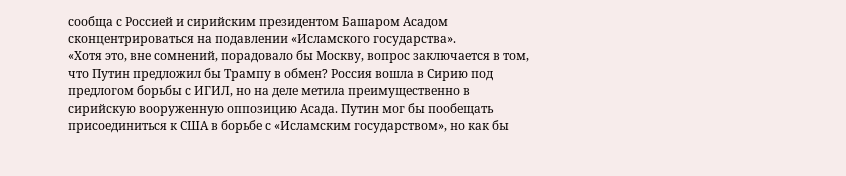сообща с Россией и сирийским президентом Башаром Асадом сконцентрироваться на подавлении «Исламского государства».
«Хотя это, вне сомнений, порадовало бы Москву, вопрос заключается в том, что Путин предложил бы Трампу в обмен? Россия вошла в Сирию под предлогом борьбы с ИГИЛ, но на деле метила преимущественно в сирийскую вооруженную оппозицию Асада. Путин мог бы пообещать присоединиться к США в борьбе с «Исламским государством», но как бы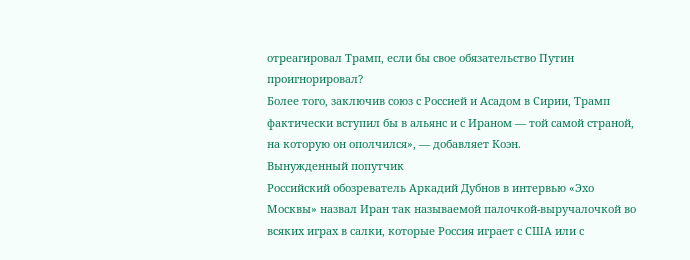отреагировал Трамп, если бы свое обязательство Путин проигнорировал?
Более того, заключив союз с Россией и Асадом в Сирии, Трамп фактически вступил бы в альянс и с Ираном — той самой страной, на которую он ополчился», — добавляет Коэн.
Вынужденный попутчик
Российский обозреватель Аркадий Дубнов в интервью «Эхо Москвы» назвал Иран так называемой палочкой-выручалочкой во всяких играх в салки, которые Россия играет с США или с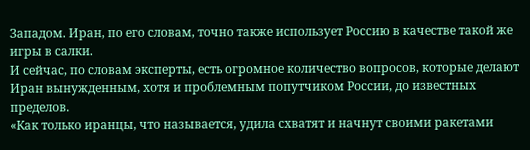Западом. Иран, по его словам, точно также использует Россию в качестве такой же игры в салки.
И сейчас, по словам эксперты, есть огромное количество вопросов, которые делают Иран вынужденным, хотя и проблемным попутчиком России, до известных пределов.
«Как только иранцы, что называется, удила схватят и начнут своими ракетами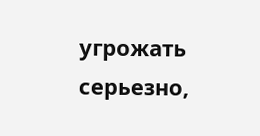угрожать серьезно,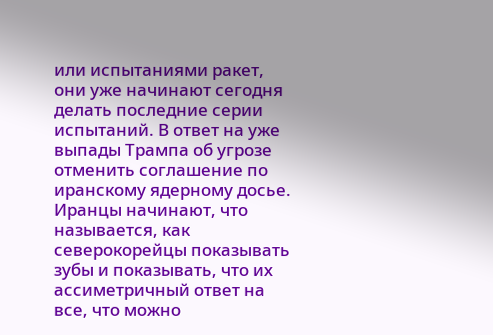или испытаниями ракет, они уже начинают сегодня делать последние серии испытаний. В ответ на уже выпады Трампа об угрозе отменить соглашение по иранскому ядерному досье. Иранцы начинают, что называется, как северокорейцы показывать зубы и показывать, что их ассиметричный ответ на все, что можно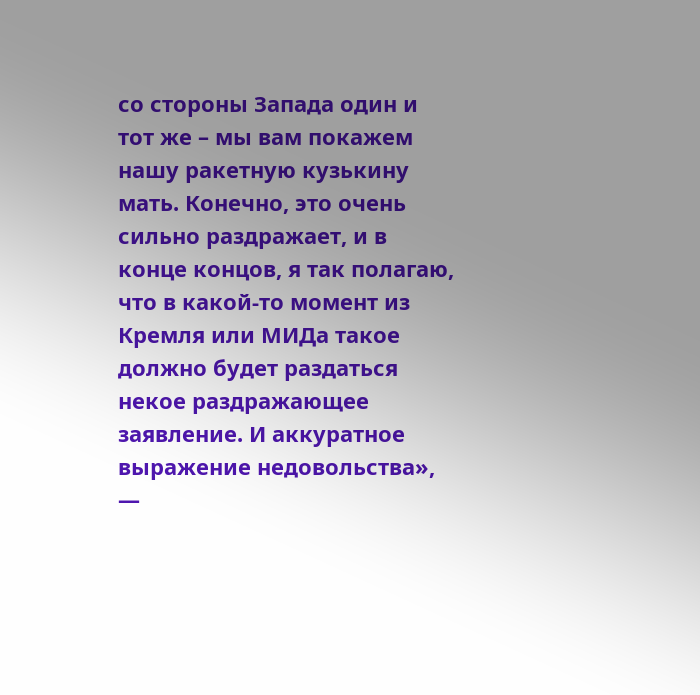со стороны Запада один и тот же – мы вам покажем нашу ракетную кузькину мать. Конечно, это очень сильно раздражает, и в конце концов, я так полагаю, что в какой-то момент из Кремля или МИДа такое должно будет раздаться некое раздражающее заявление. И аккуратное выражение недовольства», —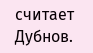считает Дубнов.